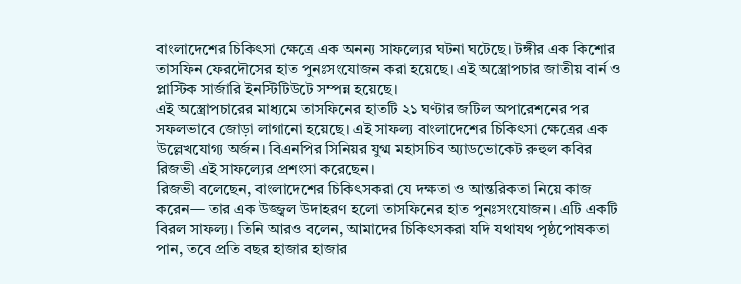বাংলাদেশের চিকিৎসা ক্ষেত্রে এক অনন্য সাফল্যের ঘটনা ঘটেছে। টঙ্গীর এক কিশোর তাসফিন ফেরদৌসের হাত পুনঃসংযোজন করা হয়েছে। এই অস্ত্রোপচার জাতীয় বার্ন ও প্লাস্টিক সার্জারি ইনস্টিটিউটে সম্পন্ন হয়েছে।
এই অস্ত্রোপচারের মাধ্যমে তাসফিনের হাতটি ২১ ঘণ্টার জটিল অপারেশনের পর সফলভাবে জোড়া লাগানো হয়েছে। এই সাফল্য বাংলাদেশের চিকিৎসা ক্ষেত্রের এক উল্লেখযোগ্য অর্জন। বিএনপির সিনিয়র যুগ্ম মহাসচিব অ্যাডভোকেট রুহুল কবির রিজভী এই সাফল্যের প্রশংসা করেছেন।
রিজভী বলেছেন, বাংলাদেশের চিকিৎসকরা যে দক্ষতা ও আন্তরিকতা নিয়ে কাজ করেন— তার এক উজ্জ্বল উদাহরণ হলো তাসফিনের হাত পুনঃসংযোজন। এটি একটি বিরল সাফল্য। তিনি আরও বলেন, আমাদের চিকিৎসকরা যদি যথাযথ পৃষ্ঠপোষকতা পান, তবে প্রতি বছর হাজার হাজার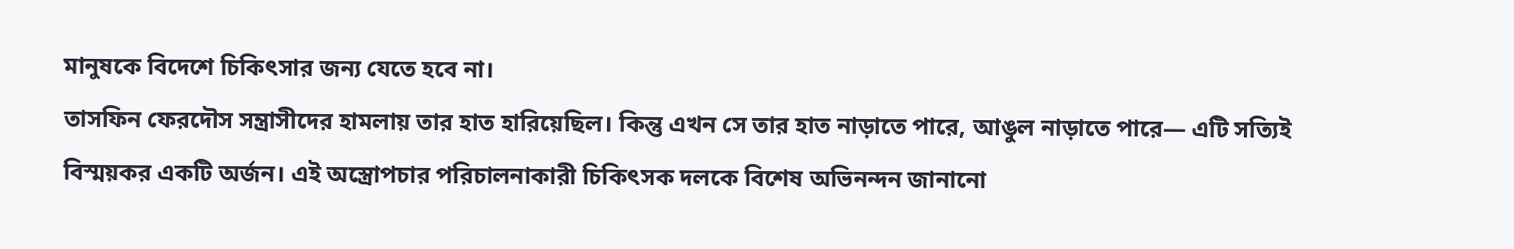মানুষকে বিদেশে চিকিৎসার জন্য যেতে হবে না।
তাসফিন ফেরদৌস সন্ত্রাসীদের হামলায় তার হাত হারিয়েছিল। কিন্তু এখন সে তার হাত নাড়াতে পারে, আঙুল নাড়াতে পারে— এটি সত্যিই বিস্ময়কর একটি অর্জন। এই অস্ত্রোপচার পরিচালনাকারী চিকিৎসক দলকে বিশেষ অভিনন্দন জানানো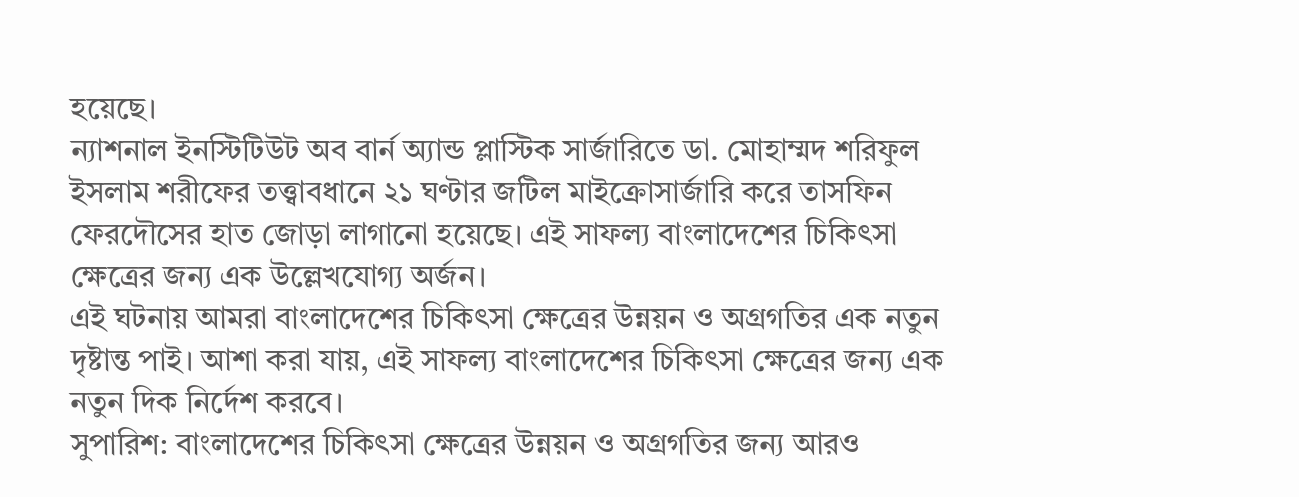হয়েছে।
ন্যাশনাল ইনস্টিটিউট অব বার্ন অ্যান্ড প্লাস্টিক সার্জারিতে ডা. মোহাম্মদ শরিফুল ইসলাম শরীফের তত্ত্বাবধানে ২১ ঘণ্টার জটিল মাইক্রোসার্জারি করে তাসফিন ফেরদৌসের হাত জোড়া লাগানো হয়েছে। এই সাফল্য বাংলাদেশের চিকিৎসা ক্ষেত্রের জন্য এক উল্লেখযোগ্য অর্জন।
এই ঘটনায় আমরা বাংলাদেশের চিকিৎসা ক্ষেত্রের উন্নয়ন ও অগ্রগতির এক নতুন দৃষ্টান্ত পাই। আশা করা যায়, এই সাফল্য বাংলাদেশের চিকিৎসা ক্ষেত্রের জন্য এক নতুন দিক নির্দেশ করবে।
সুপারিশ: বাংলাদেশের চিকিৎসা ক্ষেত্রের উন্নয়ন ও অগ্রগতির জন্য আরও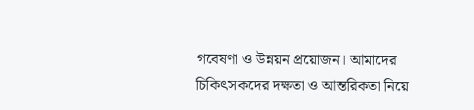গবেষণা ও উন্নয়ন প্রয়োজন। আমাদের চিকিৎসকদের দক্ষতা ও আন্তরিকতা নিয়ে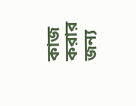কাজ করার জন্য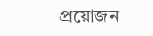প্রয়োজন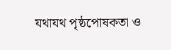যথাযথ পৃষ্ঠপোষকতা ও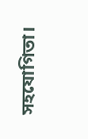সহযোগিতা।